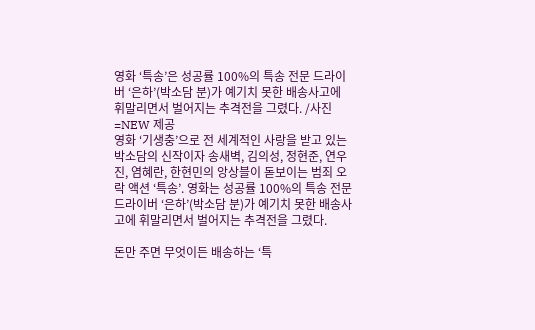영화 ‘특송’은 성공률 100%의 특송 전문 드라이버 ‘은하’(박소담 분)가 예기치 못한 배송사고에 휘말리면서 벌어지는 추격전을 그렸다. /사진=NEW 제공
영화 ‘기생충’으로 전 세계적인 사랑을 받고 있는 박소담의 신작이자 송새벽, 김의성, 정현준, 연우진, 염혜란, 한현민의 앙상블이 돋보이는 범죄 오락 액션 ‘특송’. 영화는 성공률 100%의 특송 전문 드라이버 ‘은하’(박소담 분)가 예기치 못한 배송사고에 휘말리면서 벌어지는 추격전을 그렸다.

돈만 주면 무엇이든 배송하는 ‘특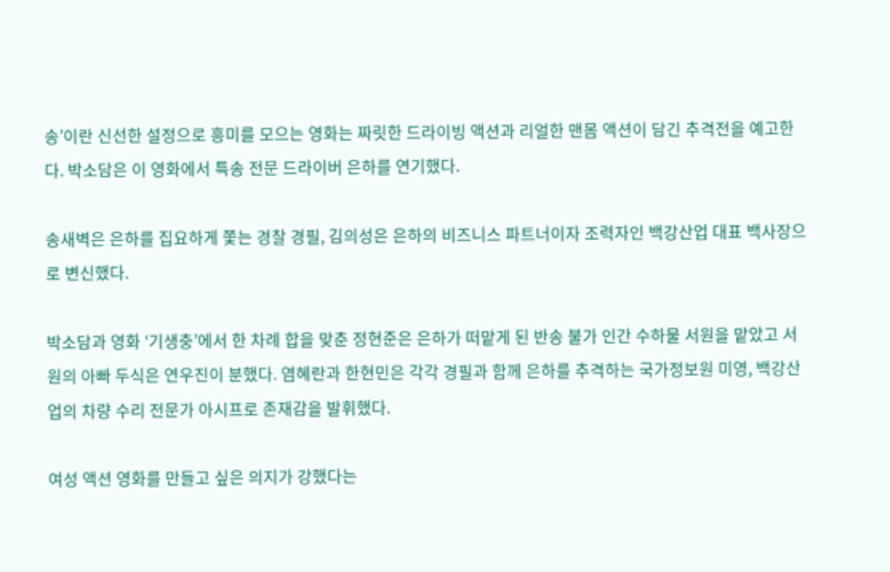송’이란 신선한 설정으로 흥미를 모으는 영화는 짜릿한 드라이빙 액션과 리얼한 맨몸 액션이 담긴 추격전을 예고한다. 박소담은 이 영화에서 특송 전문 드라이버 은하를 연기했다.

송새벽은 은하를 집요하게 쫓는 경찰 경필, 김의성은 은하의 비즈니스 파트너이자 조력자인 백강산업 대표 백사장으로 변신했다.

박소담과 영화 ‘기생충’에서 한 차례 합을 맞춘 정현준은 은하가 떠맡게 된 반송 불가 인간 수하물 서원을 맡았고 서원의 아빠 두식은 연우진이 분했다. 염혜란과 한현민은 각각 경필과 함께 은하를 추격하는 국가정보원 미영, 백강산업의 차량 수리 전문가 아시프로 존재감을 발휘했다.

여성 액션 영화를 만들고 싶은 의지가 강했다는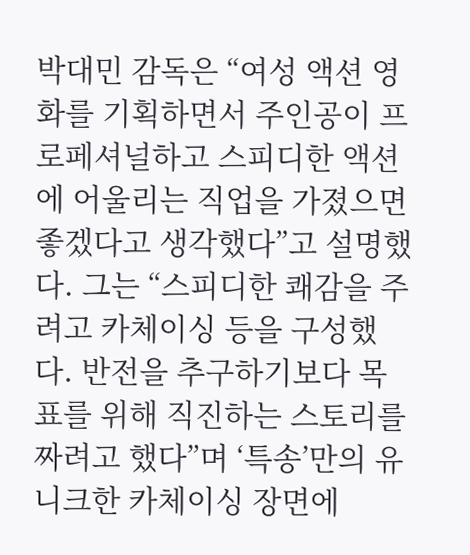박대민 감독은 “여성 액션 영화를 기획하면서 주인공이 프로페셔널하고 스피디한 액션에 어울리는 직업을 가졌으면 좋겠다고 생각했다”고 설명했다. 그는 “스피디한 쾌감을 주려고 카체이싱 등을 구성했다. 반전을 추구하기보다 목표를 위해 직진하는 스토리를 짜려고 했다”며 ‘특송’만의 유니크한 카체이싱 장면에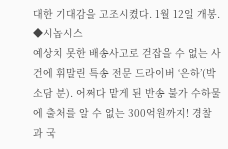대한 기대감을 고조시켰다. 1월 12일 개봉.
◆시놉시스
예상치 못한 배송사고로 걷잡을 수 없는 사건에 휘말린 특송 전문 드라이버 ‘은하’(박소담 분). 어쩌다 맡게 된 반송 불가 수하물에 출처를 알 수 없는 300억원까지! 경찰과 국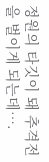정원의 타깃이 돼 추격전을 벌이게 되는데….